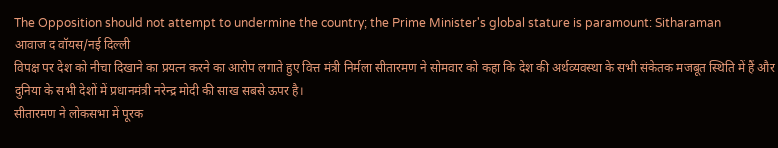The Opposition should not attempt to undermine the country; the Prime Minister's global stature is paramount: Sitharaman
आवाज द वॉयस/नई दिल्ली
विपक्ष पर देश को नीचा दिखाने का प्रयत्न करने का आरोप लगाते हुए वित्त मंत्री निर्मला सीतारमण ने सोमवार को कहा कि देश की अर्थव्यवस्था के सभी संकेतक मजबूत स्थिति में हैं और दुनिया के सभी देशों में प्रधानमंत्री नरेन्द्र मोदी की साख सबसे ऊपर है।
सीतारमण ने लोकसभा में पूरक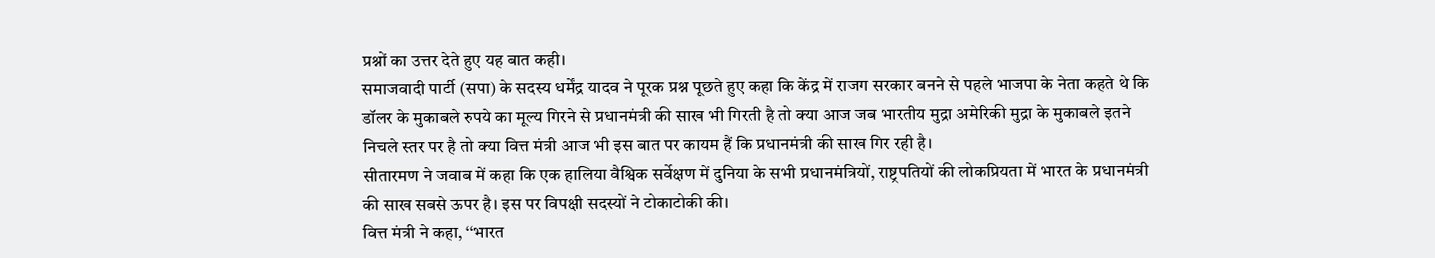प्रश्नों का उत्तर देते हुए यह बात कही।
समाजवादी पार्टी (सपा) के सदस्य धर्मेंद्र यादव ने पूरक प्रश्न पूछते हुए कहा कि केंद्र में राजग सरकार बनने से पहले भाजपा के नेता कहते थे कि डॉलर के मुकाबले रुपये का मूल्य गिरने से प्रधानमंत्री की साख भी गिरती है तो क्या आज जब भारतीय मुद्रा अमेरिकी मुद्रा के मुकाबले इतने निचले स्तर पर है तो क्या वित्त मंत्री आज भी इस बात पर कायम हैं कि प्रधानमंत्री की साख गिर रही है।
सीतारमण ने जवाब में कहा कि एक हालिया वैश्विक सर्वेक्षण में दुनिया के सभी प्रधानमंत्रियों, राष्ट्रपतियों की लोकप्रियता में भारत के प्रधानमंत्री की साख सबसे ऊपर है। इस पर विपक्षी सदस्यों ने टोकाटोकी की।
वित्त मंत्री ने कहा, ‘‘भारत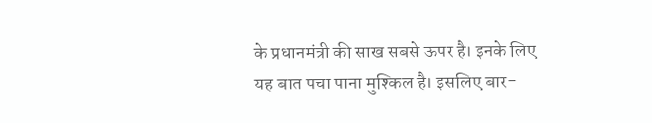के प्रधानमंत्री की साख सबसे ऊपर है। इनके लिए यह बात पचा पाना मुश्किल है। इसलिए बार-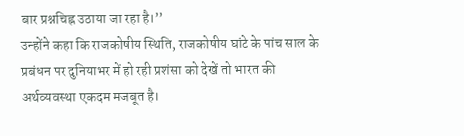बार प्रश्नचिह्न उठाया जा रहा है।’’
उन्होंने कहा कि राजकोषीय स्थिति, राजकोषीय घांटे के पांच साल के प्रबंधन पर दुनियाभर में हो रही प्रशंसा को देखें तो भारत की अर्थव्यवस्था एकदम मजबूत है।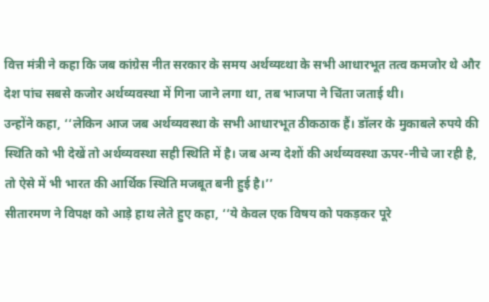वित्त मंत्री ने कहा कि जब कांग्रेस नीत सरकार के समय अर्थव्यव्था के सभी आधारभूत तत्व कमजोर थे और देश पांच सबसे कजोर अर्थव्यवस्था में गिना जाने लगा था, तब भाजपा ने चिंता जताई थी।
उन्होंने कहा, ‘‘लेकिन आज जब अर्थव्यवस्था के सभी आधारभूत ठीकठाक हैं। डॉलर के मुकाबले रुपये की स्थिति को भी देखें तो अर्थव्यवस्था सही स्थिति में है। जब अन्य देशों की अर्थव्यवस्था ऊपर-नीचे जा रही है, तो ऐसे में भी भारत की आर्थिक स्थिति मजबूत बनी हुई है।’’
सीतारमण ने विपक्ष को आड़े हाथ लेते हुए कहा, ‘‘ये केवल एक विषय को पकड़कर पूरे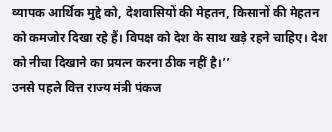व्यापक आर्थिक मुद्दे को, देशवासियों की मेहतन, किसानों की मेहतन को कमजोर दिखा रहे हैं। विपक्ष को देश के साथ खड़े रहने चाहिए। देश को नीचा दिखाने का प्रयत्न करना ठीक नहीं है।’’
उनसे पहले वित्त राज्य मंत्री पंकज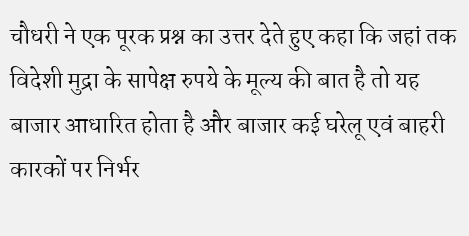चौधरी ने एक पूरक प्रश्न का उत्तर देते हुए कहा कि जहां तक विदेशी मुद्रा के सापेक्ष रुपये के मूल्य की बात है तो यह बाजार आधारित होता है और बाजार कई घरेलू एवं बाहरी कारकों पर निर्भर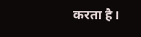करता है।